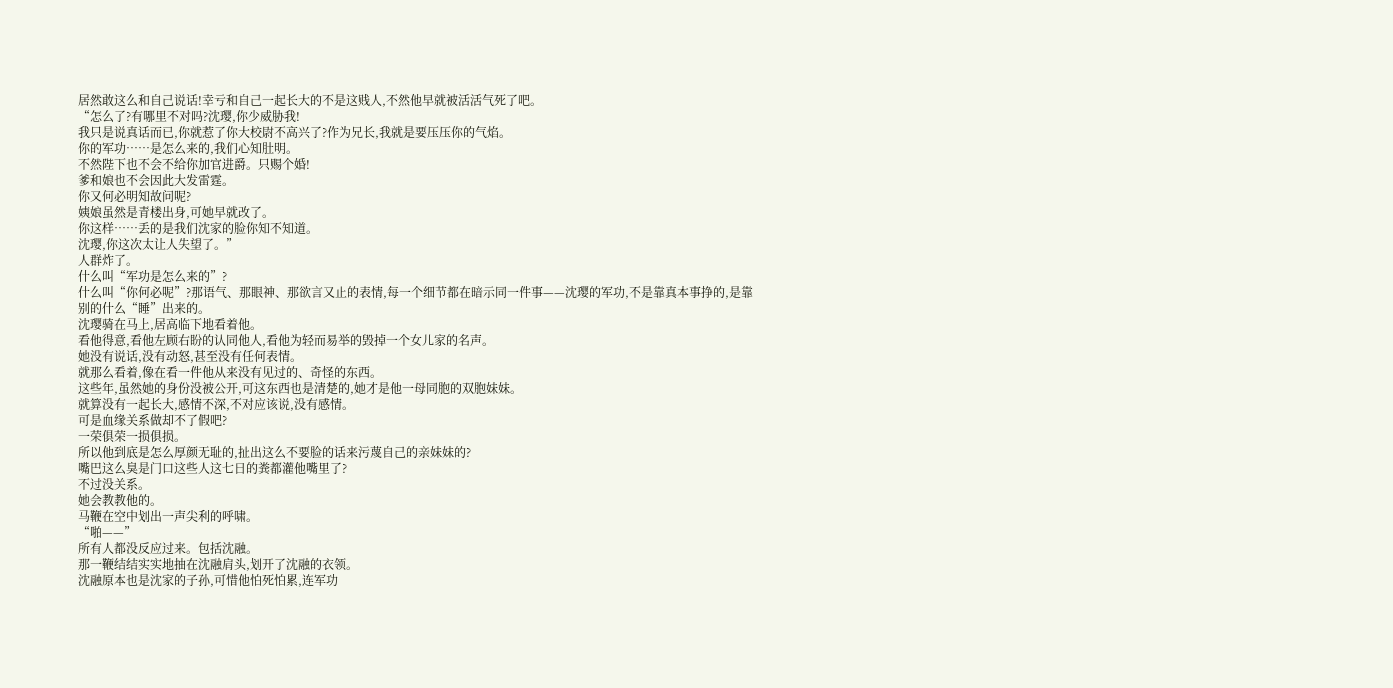居然敢这么和自己说话!幸亏和自己一起长大的不是这贱人,不然他早就被活活气死了吧。
“怎么了?有哪里不对吗?沈璎,你少威胁我!
我只是说真话而已,你就惹了你大校尉不高兴了?作为兄长,我就是要压压你的气焰。
你的军功……是怎么来的,我们心知肚明。
不然陛下也不会不给你加官进爵。只赐个婚!
爹和娘也不会因此大发雷霆。
你又何必明知故问呢?
姨娘虽然是青楼出身,可她早就改了。
你这样……丢的是我们沈家的脸你知不知道。
沈璎,你这次太让人失望了。”
人群炸了。
什么叫“军功是怎么来的”?
什么叫“你何必呢”?那语气、那眼神、那欲言又止的表情,每一个细节都在暗示同一件事——沈璎的军功,不是靠真本事挣的,是靠别的什么“睡”出来的。
沈璎骑在马上,居高临下地看着他。
看他得意,看他左顾右盼的认同他人,看他为轻而易举的毁掉一个女儿家的名声。
她没有说话,没有动怒,甚至没有任何表情。
就那么看着,像在看一件他从来没有见过的、奇怪的东西。
这些年,虽然她的身份没被公开,可这东西也是清楚的,她才是他一母同胞的双胞妹妹。
就算没有一起长大,感情不深,不对应该说,没有感情。
可是血缘关系做却不了假吧?
一荣俱荣一损俱损。
所以他到底是怎么厚颜无耻的,扯出这么不要脸的话来污蔑自己的亲妹妹的?
嘴巴这么臭是门口这些人这七日的粪都灌他嘴里了?
不过没关系。
她会教教他的。
马鞭在空中划出一声尖利的呼啸。
“啪——”
所有人都没反应过来。包括沈融。
那一鞭结结实实地抽在沈融肩头,划开了沈融的衣领。
沈融原本也是沈家的子孙,可惜他怕死怕累,连军功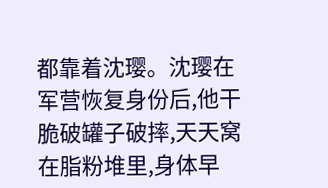都靠着沈璎。沈璎在军营恢复身份后,他干脆破罐子破摔,天天窝在脂粉堆里,身体早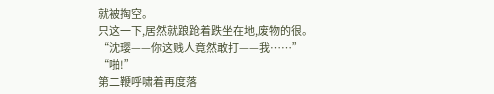就被掏空。
只这一下,居然就踉跄着跌坐在地,废物的很。
“沈璎——你这贱人竟然敢打——我……”
“啪!”
第二鞭呼啸着再度落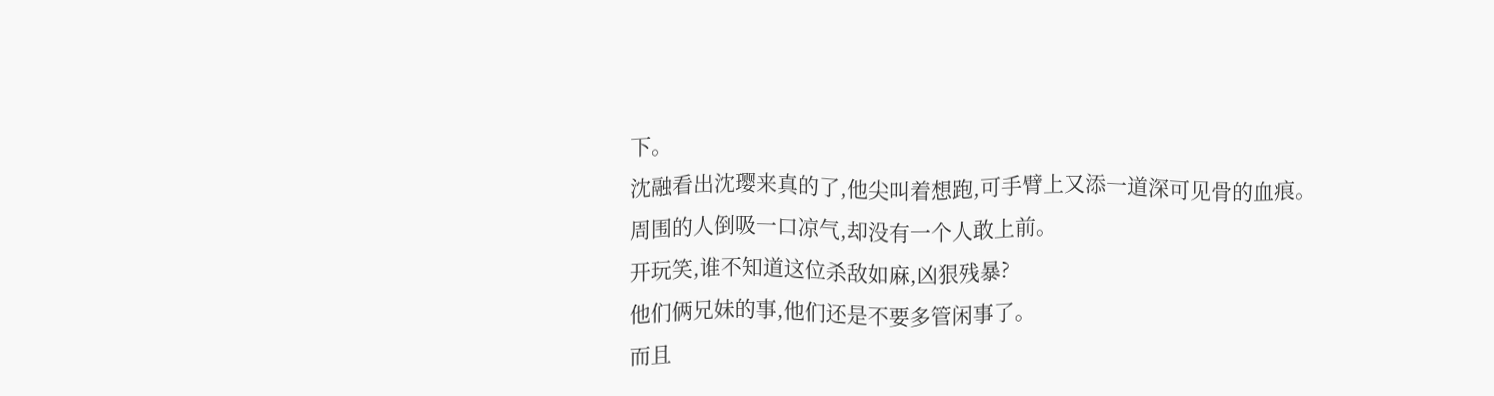下。
沈融看出沈璎来真的了,他尖叫着想跑,可手臂上又添一道深可见骨的血痕。
周围的人倒吸一口凉气,却没有一个人敢上前。
开玩笑,谁不知道这位杀敌如麻,凶狠残暴?
他们俩兄妹的事,他们还是不要多管闲事了。
而且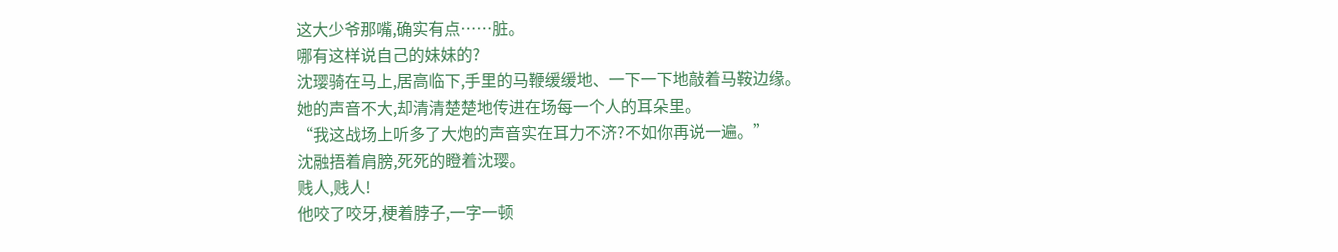这大少爷那嘴,确实有点……脏。
哪有这样说自己的妹妹的?
沈璎骑在马上,居高临下,手里的马鞭缓缓地、一下一下地敲着马鞍边缘。
她的声音不大,却清清楚楚地传进在场每一个人的耳朵里。
“我这战场上听多了大炮的声音实在耳力不济?不如你再说一遍。”
沈融捂着肩膀,死死的瞪着沈璎。
贱人,贱人!
他咬了咬牙,梗着脖子,一字一顿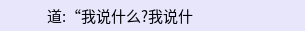道:“我说什么?我说什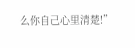么你自己心里清楚!”